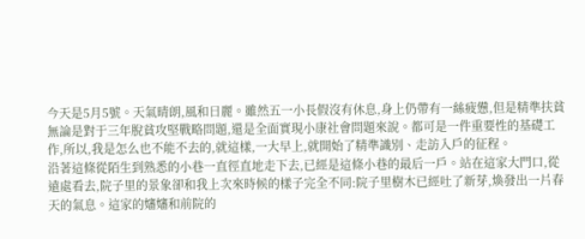今天是5月5號。天氣晴朗,風和日麗。雖然五一小長假沒有休息,身上仍帶有一絲疲憊,但是精準扶貧無論是對于三年脫貧攻堅戰略問題,還是全面實現小康社會問題來說。都可是一件重要性的基礎工作,所以,我是怎么也不能不去的,就這樣,一大早上,就開始了精準識別、走訪入戶的征程。
沿著這條從陌生到熟悉的小巷一直徑直地走下去,已經是這條小巷的最后一戶。站在這家大門口,從遠處看去,院子里的景象卻和我上次來時候的樣子完全不同:院子里樹木已經吐了新芽,煥發出一片春天的氣息。這家的嬸嬸和前院的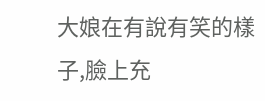大娘在有說有笑的樣子,臉上充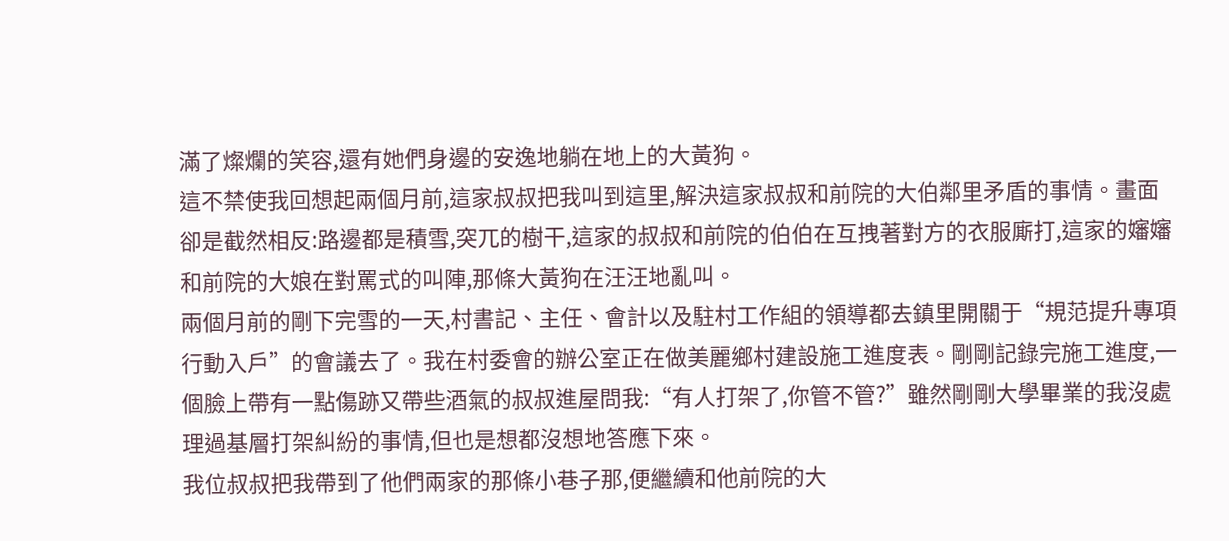滿了燦爛的笑容,還有她們身邊的安逸地躺在地上的大黃狗。
這不禁使我回想起兩個月前,這家叔叔把我叫到這里,解決這家叔叔和前院的大伯鄰里矛盾的事情。畫面卻是截然相反:路邊都是積雪,突兀的樹干,這家的叔叔和前院的伯伯在互拽著對方的衣服廝打,這家的嬸嬸和前院的大娘在對罵式的叫陣,那條大黃狗在汪汪地亂叫。
兩個月前的剛下完雪的一天,村書記、主任、會計以及駐村工作組的領導都去鎮里開關于“規范提升專項行動入戶”的會議去了。我在村委會的辦公室正在做美麗鄉村建設施工進度表。剛剛記錄完施工進度,一個臉上帶有一點傷跡又帶些酒氣的叔叔進屋問我:“有人打架了,你管不管?”雖然剛剛大學畢業的我沒處理過基層打架糾紛的事情,但也是想都沒想地答應下來。
我位叔叔把我帶到了他們兩家的那條小巷子那,便繼續和他前院的大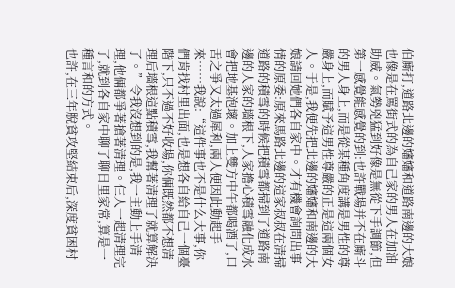伯廝打,道路北邊的嬸嬸和道路南邊的大娘也像是在罵街式的為自己家的男人在加油助威。氣勢兇猛到好像是無從下手調節,但第一感覺能感覺的到:也許戰場并不在廝斗的男人身上,而是從某種角度講是男性的尊嚴身上,而賦予這男性尊嚴的正是這兩個女人。于是,我便先把北邊的嬸嬸和南邊的大娘請回她們各自家中。才有機會詢問出事情的原委:原來馬路北邊的這家叔叔在清掃道路的積雪的時候把積雪都掃到了道路南邊的人家的墻根下,人家擔心積雪融化成水會把地基泡壞。加上雙方中午都喝酒了,口舌之爭又太過犀利,兩人便因此動起手來……我說:“這件事也不是什么大事,你們肯找村里出面,也是想各自給自己一個臺階下,只不過不好收場,你倆既然都不想清理后墻根這點積雪,我幫著清理了就算解決了。”令我沒想到的是,我一主動上手清理,他倆都爭著搶著清理。仨人一起清理完了,就到各自家中聊了聊日里家常,算是一種言和的方式。
也許,在三年脫貧攻堅結束后,深度貧困村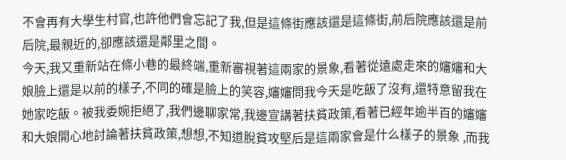不會再有大學生村官,也許他們會忘記了我,但是這條街應該還是這條街,前后院應該還是前后院,最親近的,卻應該還是鄰里之間。
今天,我又重新站在條小巷的最終端,重新審視著這兩家的景象,看著從遠處走來的嬸嬸和大娘臉上還是以前的樣子,不同的確是臉上的笑容,嬸嬸問我今天是吃飯了沒有,還特意留我在她家吃飯。被我委婉拒絕了,我們邊聊家常,我邊宣講著扶貧政策,看著已經年逾半百的嬸嬸和大娘開心地討論著扶貧政策,想想,不知道脫貧攻堅后是這兩家會是什么樣子的景象 ,而我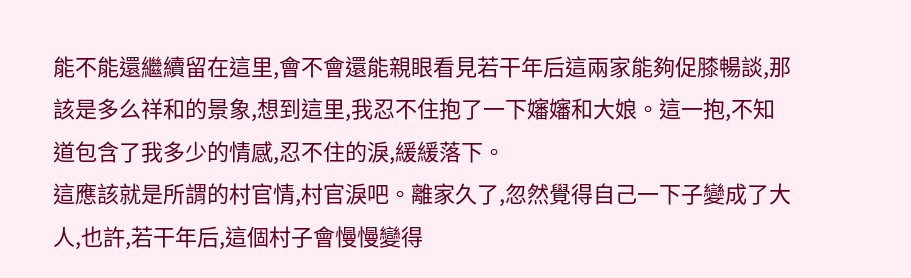能不能還繼續留在這里,會不會還能親眼看見若干年后這兩家能夠促膝暢談,那該是多么祥和的景象,想到這里,我忍不住抱了一下嬸嬸和大娘。這一抱,不知道包含了我多少的情感,忍不住的淚,緩緩落下。
這應該就是所謂的村官情,村官淚吧。離家久了,忽然覺得自己一下子變成了大人,也許,若干年后,這個村子會慢慢變得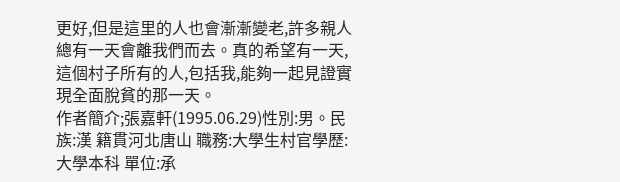更好,但是這里的人也會漸漸變老,許多親人總有一天會離我們而去。真的希望有一天,這個村子所有的人,包括我,能夠一起見證實現全面脫貧的那一天。
作者簡介;張嘉軒(1995.06.29)性別:男。民族:漢 籍貫河北唐山 職務:大學生村官學歷:大學本科 單位:承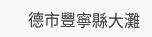德市豐寧縣大灘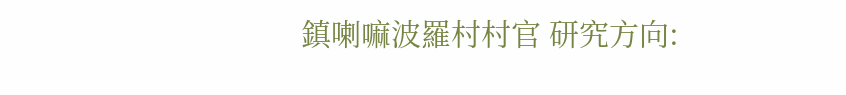鎮喇嘛波羅村村官 研究方向: